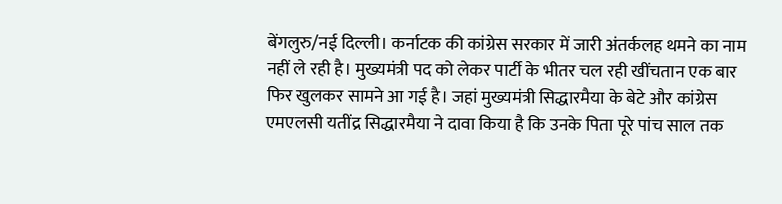बेंगलुरु/नई दिल्ली। कर्नाटक की कांग्रेस सरकार में जारी अंतर्कलह थमने का नाम नहीं ले रही है। मुख्यमंत्री पद को लेकर पार्टी के भीतर चल रही खींचतान एक बार फिर खुलकर सामने आ गई है। जहां मुख्यमंत्री सिद्धारमैया के बेटे और कांग्रेस एमएलसी यतींद्र सिद्धारमैया ने दावा किया है कि उनके पिता पूरे पांच साल तक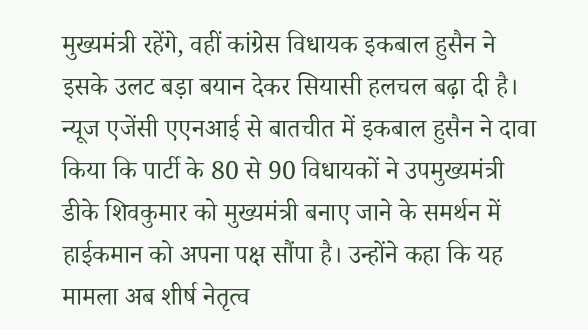मुख्यमंत्री रहेंगे, वहीं कांग्रेस विधायक इकबाल हुसैन ने इसके उलट बड़ा बयान देकर सियासी हलचल बढ़ा दी है।
न्यूज एजेंसी एएनआई से बातचीत में इकबाल हुसैन ने दावा किया कि पार्टी के 80 से 90 विधायकों ने उपमुख्यमंत्री डीके शिवकुमार को मुख्यमंत्री बनाए जाने के समर्थन में हाईकमान को अपना पक्ष सौंपा है। उन्होंने कहा कि यह मामला अब शीर्ष नेतृत्व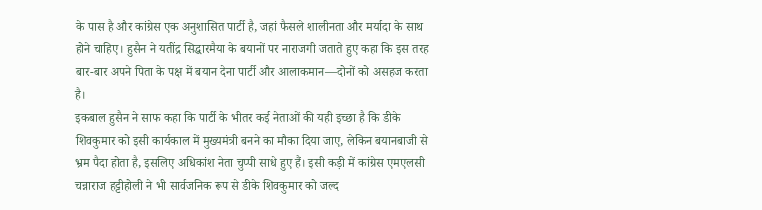के पास है और कांग्रेस एक अनुशासित पार्टी है, जहां फैसले शालीनता और मर्यादा के साथ होने चाहिए। हुसैन ने यतींद्र सिद्धारमैया के बयानों पर नाराजगी जताते हुए कहा कि इस तरह बार-बार अपने पिता के पक्ष में बयान देना पार्टी और आलाकमान—दोनों को असहज करता है।
इकबाल हुसैन ने साफ कहा कि पार्टी के भीतर कई नेताओं की यही इच्छा है कि डीके शिवकुमार को इसी कार्यकाल में मुख्यमंत्री बनने का मौका दिया जाए, लेकिन बयानबाजी से भ्रम पैदा होता है, इसलिए अधिकांश नेता चुप्पी साधे हुए हैं। इसी कड़ी में कांग्रेस एमएलसी चन्नाराज हट्टीहोली ने भी सार्वजनिक रूप से डीके शिवकुमार को जल्द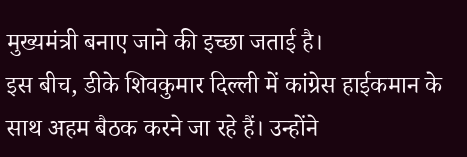मुख्यमंत्री बनाए जाने की इच्छा जताई है।
इस बीच, डीके शिवकुमार दिल्ली में कांग्रेस हाईकमान के साथ अहम बैठक करने जा रहे हैं। उन्होंने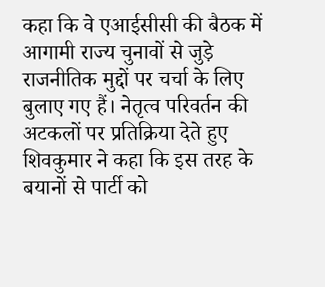कहा कि वे एआईसीसी की बैठक में आगामी राज्य चुनावों से जुड़े राजनीतिक मुद्दों पर चर्चा के लिए बुलाए गए हैं। नेतृत्व परिवर्तन की अटकलों पर प्रतिक्रिया देते हुए शिवकुमार ने कहा कि इस तरह के बयानों से पार्टी को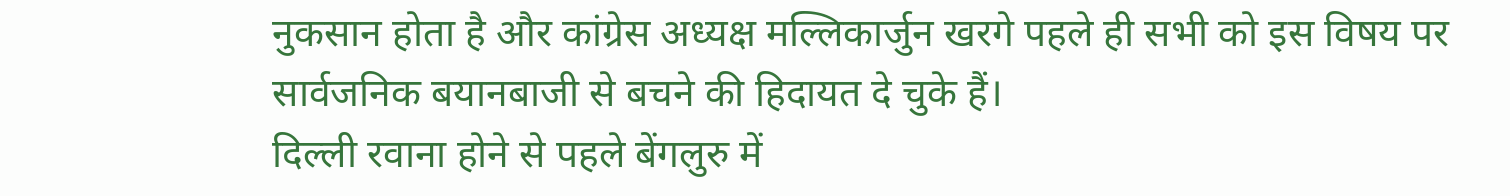नुकसान होता है और कांग्रेस अध्यक्ष मल्लिकार्जुन खरगे पहले ही सभी को इस विषय पर सार्वजनिक बयानबाजी से बचने की हिदायत दे चुके हैं।
दिल्ली रवाना होने से पहले बेंगलुरु में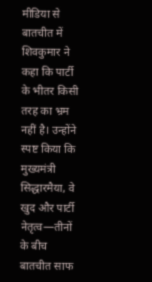मीडिया से बातचीत में शिवकुमार ने कहा कि पार्टी के भीतर किसी तरह का भ्रम नहीं है। उन्होंने स्पष्ट किया कि मुख्यमंत्री सिद्धारमैया, वे खुद और पार्टी नेतृत्व—तीनों के बीच बातचीत साफ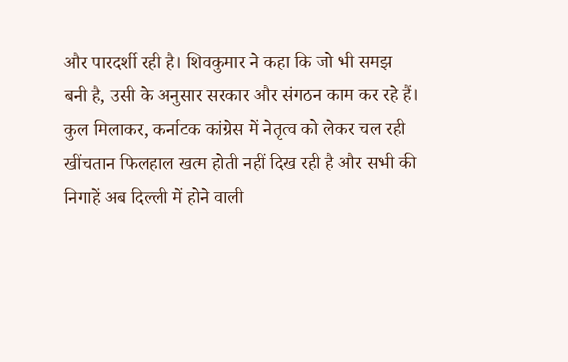और पारदर्शी रही है। शिवकुमार ने कहा कि जो भी समझ बनी है, उसी के अनुसार सरकार और संगठन काम कर रहे हैं।
कुल मिलाकर, कर्नाटक कांग्रेस में नेतृत्व को लेकर चल रही खींचतान फिलहाल खत्म होती नहीं दिख रही है और सभी की निगाहें अब दिल्ली में होने वाली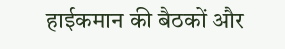हाईकमान की बैठकों और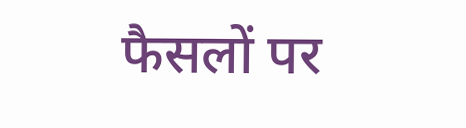फैसलों पर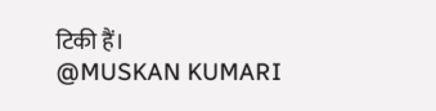टिकी हैं।
@MUSKAN KUMARI